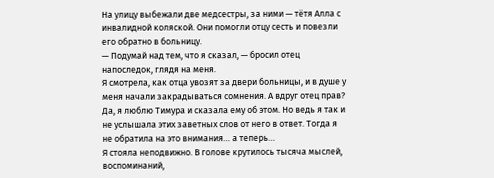На улицу выбежали две медсестры, за ними — тётя Алла с инвалидной коляской. Они помогли отцу сесть и повезли его обратно в больницу.
— Подумай над тем, что я сказал, — бросил отец напоследок, глядя на меня.
Я смотрела, как отца увозят за двери больницы, и в душе у меня начали закрадываться сомнения. А вдруг отец прав? Да, я люблю Тимура и сказала ему об этом. Но ведь я так и не услышала этих заветных слов от него в ответ. Тогда я не обратила на это внимания… а теперь…
Я стояла неподвижно. В голове крутилось тысяча мыслей, воспоминаний,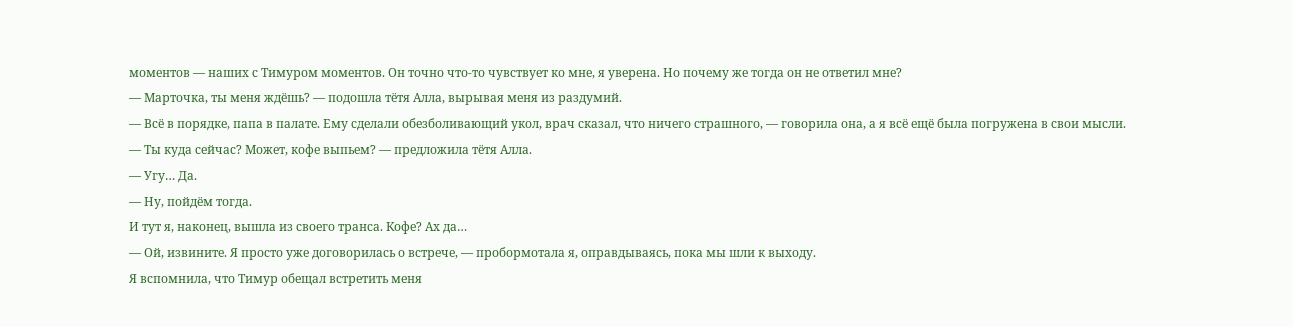моментов — наших с Тимуром моментов. Он точно что-то чувствует ко мне, я уверена. Но почему же тогда он не ответил мне?
— Марточка, ты меня ждёшь? — подошла тётя Алла, вырывая меня из раздумий.
— Всё в порядке, папа в палате. Ему сделали обезболивающий укол, врач сказал, что ничего страшного, — говорила она, а я всё ещё была погружена в свои мысли.
— Ты куда сейчас? Может, кофе выпьем? — предложила тётя Алла.
— Угу… Да.
— Ну, пойдём тогда.
И тут я, наконец, вышла из своего транса. Кофе? Ах да…
— Ой, извините. Я просто уже договорилась о встрече, — пробормотала я, оправдываясь, пока мы шли к выходу.
Я вспомнила, что Тимур обещал встретить меня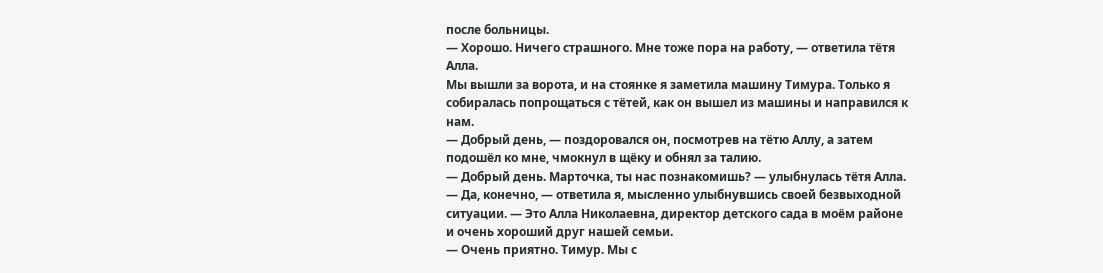после больницы.
— Хорошо. Ничего страшного. Мне тоже пора на работу, — ответила тётя Алла.
Мы вышли за ворота, и на стоянке я заметила машину Тимура. Только я собиралась попрощаться с тётей, как он вышел из машины и направился к нам.
— Добрый день, — поздоровался он, посмотрев на тётю Аллу, а затем подошёл ко мне, чмокнул в щёку и обнял за талию.
— Добрый день. Марточка, ты нас познакомишь? — улыбнулась тётя Алла.
— Да, конечно, — ответила я, мысленно улыбнувшись своей безвыходной ситуации. — Это Алла Николаевна, директор детского сада в моём районе и очень хороший друг нашей семьи.
— Очень приятно. Тимур. Мы с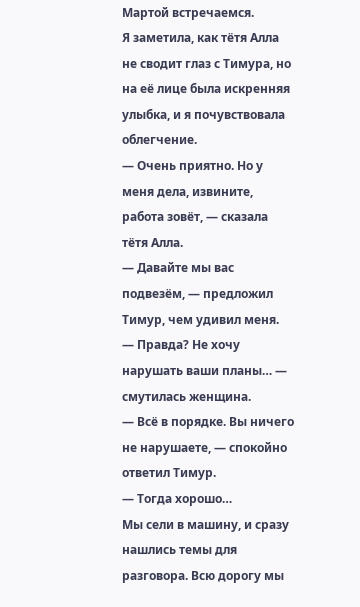Мартой встречаемся.
Я заметила, как тётя Алла не сводит глаз с Тимура, но на её лице была искренняя улыбка, и я почувствовала облегчение.
— Очень приятно. Но у меня дела, извините, работа зовёт, — сказала тётя Алла.
— Давайте мы вас подвезём, — предложил Тимур, чем удивил меня.
— Правда? Не хочу нарушать ваши планы… — смутилась женщина.
— Всё в порядке. Вы ничего не нарушаете, — спокойно ответил Тимур.
— Тогда хорошо…
Мы сели в машину, и сразу нашлись темы для разговора. Всю дорогу мы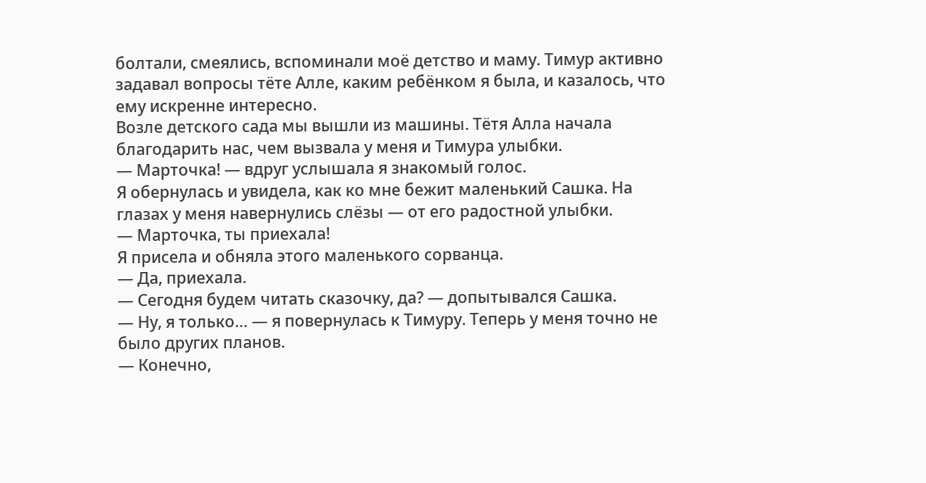болтали, смеялись, вспоминали моё детство и маму. Тимур активно задавал вопросы тёте Алле, каким ребёнком я была, и казалось, что ему искренне интересно.
Возле детского сада мы вышли из машины. Тётя Алла начала благодарить нас, чем вызвала у меня и Тимура улыбки.
— Марточка! — вдруг услышала я знакомый голос.
Я обернулась и увидела, как ко мне бежит маленький Сашка. На глазах у меня навернулись слёзы — от его радостной улыбки.
— Марточка, ты приехала!
Я присела и обняла этого маленького сорванца.
— Да, приехала.
— Сегодня будем читать сказочку, да? — допытывался Сашка.
— Ну, я только… — я повернулась к Тимуру. Теперь у меня точно не было других планов.
— Конечно,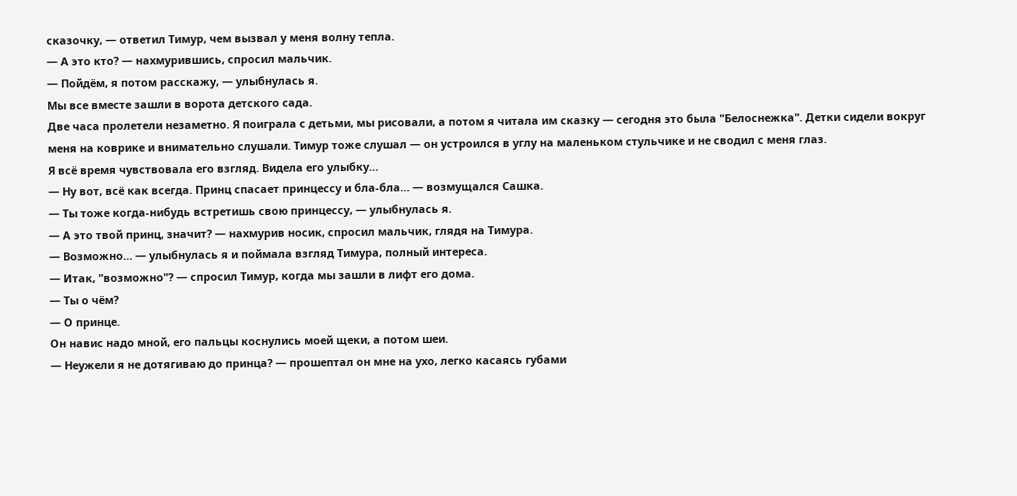сказочку, — ответил Тимур, чем вызвал у меня волну тепла.
— А это кто? — нахмурившись, спросил мальчик.
— Пойдём, я потом расскажу, — улыбнулась я.
Мы все вместе зашли в ворота детского сада.
Две часа пролетели незаметно. Я поиграла с детьми, мы рисовали, а потом я читала им сказку — сегодня это была "Белоснежка". Детки сидели вокруг меня на коврике и внимательно слушали. Тимур тоже слушал — он устроился в углу на маленьком стульчике и не сводил с меня глаз.
Я всё время чувствовала его взгляд. Видела его улыбку…
— Ну вот, всё как всегда. Принц спасает принцессу и бла-бла… — возмущался Сашка.
— Ты тоже когда-нибудь встретишь свою принцессу, — улыбнулась я.
— А это твой принц, значит? — нахмурив носик, спросил мальчик, глядя на Тимура.
— Возможно… — улыбнулась я и поймала взгляд Тимура, полный интереса.
— Итак, "возможно"? — спросил Тимур, когда мы зашли в лифт его дома.
— Ты о чём?
— О принце.
Он навис надо мной, его пальцы коснулись моей щеки, а потом шеи.
— Неужели я не дотягиваю до принца? — прошептал он мне на ухо, легко касаясь губами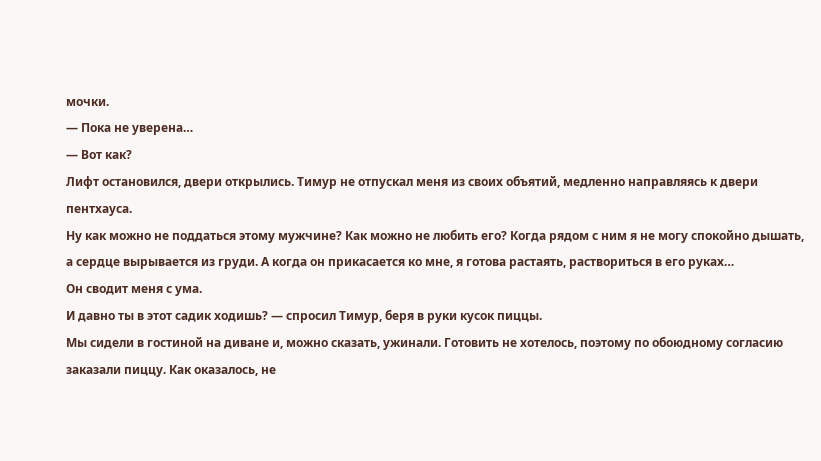мочки.
— Пока не уверена…
— Вот как?
Лифт остановился, двери открылись. Тимур не отпускал меня из своих объятий, медленно направляясь к двери пентхауса.
Ну как можно не поддаться этому мужчине? Как можно не любить его? Когда рядом с ним я не могу спокойно дышать, а сердце вырывается из груди. А когда он прикасается ко мне, я готова растаять, раствориться в его руках…
Он сводит меня с ума.
И давно ты в этот садик ходишь? — спросил Тимур, беря в руки кусок пиццы.
Мы сидели в гостиной на диване и, можно сказать, ужинали. Готовить не хотелось, поэтому по обоюдному согласию заказали пиццу. Как оказалось, не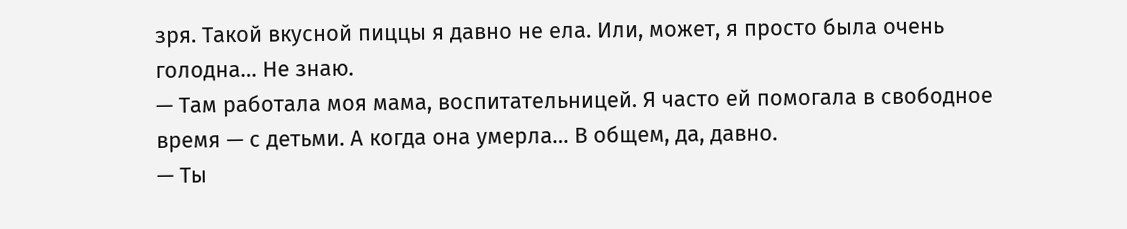зря. Такой вкусной пиццы я давно не ела. Или, может, я просто была очень голодна… Не знаю.
— Там работала моя мама, воспитательницей. Я часто ей помогала в свободное время — с детьми. А когда она умерла… В общем, да, давно.
— Ты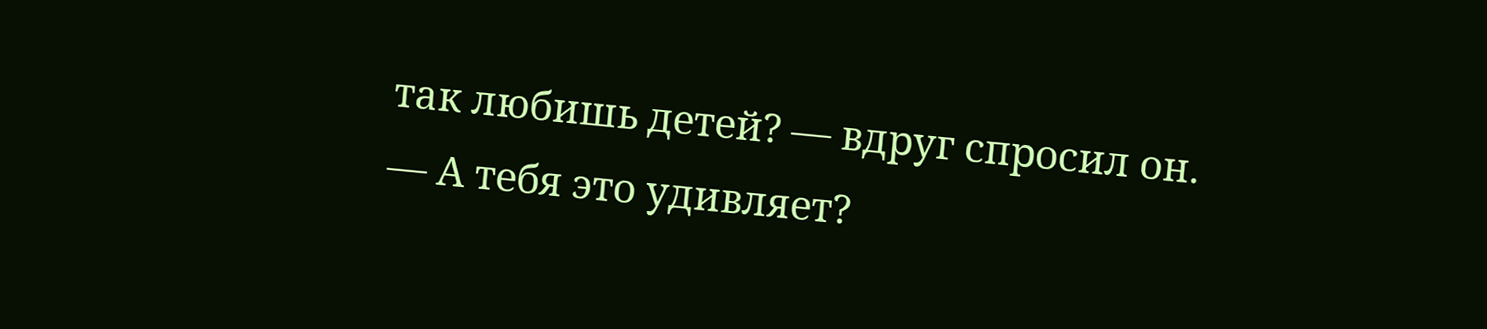так любишь детей? — вдруг спросил он.
— А тебя это удивляет?